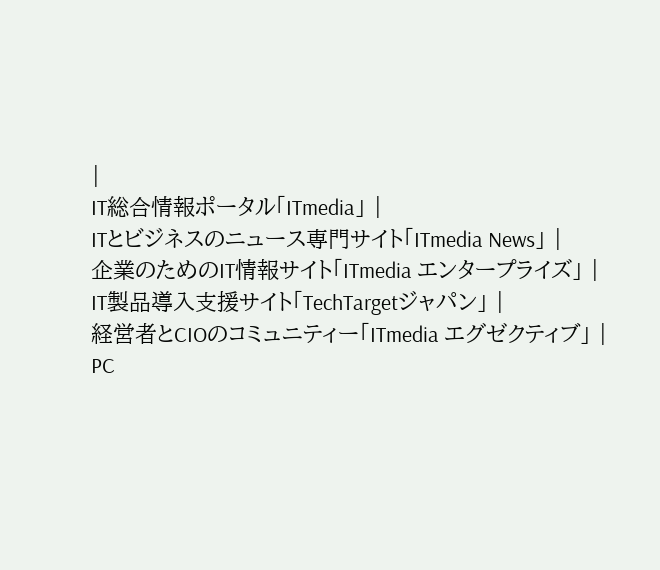|
IT総合情報ポータル「ITmedia」 |
ITとビジネスのニュース専門サイト「ITmedia News」 |
企業のためのIT情報サイト「ITmedia エンタープライズ」 |
IT製品導入支援サイト「TechTargetジャパン」 |
経営者とCIOのコミュニティー「ITmedia エグゼクティブ」 |
PC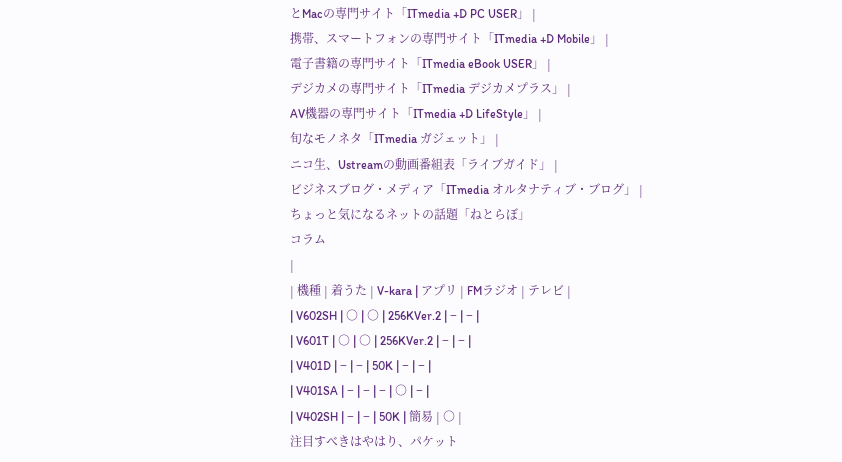とMacの専門サイト「ITmedia +D PC USER」 |
携帯、スマートフォンの専門サイト「ITmedia +D Mobile」 |
電子書籍の専門サイト「ITmedia eBook USER」 |
デジカメの専門サイト「ITmedia デジカメプラス」 |
AV機器の専門サイト「ITmedia +D LifeStyle」 |
旬なモノネタ「ITmedia ガジェット」 |
ニコ生、Ustreamの動画番組表「ライブガイド」 |
ビジネスブログ・メディア「ITmedia オルタナティブ・ブログ」 |
ちょっと気になるネットの話題「ねとらぼ」
コラム
|
| 機種 | 着うた | V-kara | アプリ | FMラジオ | テレビ |
| V602SH | ○ | ○ | 256KVer.2 | − | − |
| V601T | ○ | ○ | 256KVer.2 | − | − |
| V401D | − | − | 50K | − | − |
| V401SA | − | − | − | ○ | − |
| V402SH | − | − | 50K | 簡易 | ○ |
注目すべきはやはり、パケット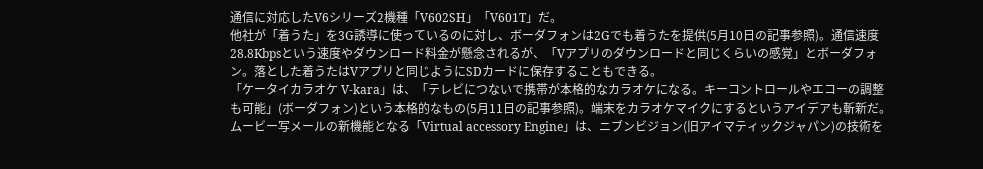通信に対応したV6シリーズ2機種「V602SH」「V601T」だ。
他社が「着うた」を3G誘導に使っているのに対し、ボーダフォンは2Gでも着うたを提供(5月10日の記事参照)。通信速度28.8Kbpsという速度やダウンロード料金が懸念されるが、「Vアプリのダウンロードと同じくらいの感覚」とボーダフォン。落とした着うたはVアプリと同じようにSDカードに保存することもできる。
「ケータイカラオケ V-kara」は、「テレビにつないで携帯が本格的なカラオケになる。キーコントロールやエコーの調整も可能」(ボーダフォン)という本格的なもの(5月11日の記事参照)。端末をカラオケマイクにするというアイデアも斬新だ。
ムービー写メールの新機能となる「Virtual accessory Engine」は、ニブンビジョン(旧アイマティックジャパン)の技術を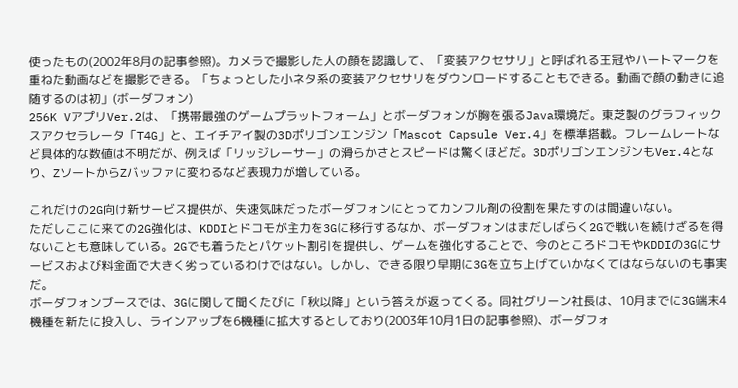使ったもの(2002年8月の記事参照)。カメラで撮影した人の顔を認識して、「変装アクセサリ」と呼ばれる王冠やハートマークを重ねた動画などを撮影できる。「ちょっとした小ネタ系の変装アクセサリをダウンロードすることもできる。動画で顔の動きに追随するのは初」(ボーダフォン)
256K VアプリVer.2は、「携帯最強のゲームプラットフォーム」とボーダフォンが胸を張るJava環境だ。東芝製のグラフィックスアクセラレータ「T4G」と、エイチアイ製の3Dポリゴンエンジン「Mascot Capsule Ver.4」を標準搭載。フレームレートなど具体的な数値は不明だが、例えば「リッジレーサー」の滑らかさとスピードは驚くほどだ。3DポリゴンエンジンもVer.4となり、ZソートからZバッファに変わるなど表現力が増している。

これだけの2G向け新サービス提供が、失速気味だったボーダフォンにとってカンフル剤の役割を果たすのは間違いない。
ただしここに来ての2G強化は、KDDIとドコモが主力を3Gに移行するなか、ボーダフォンはまだしばらく2Gで戦いを続けざるを得ないことも意味している。2Gでも着うたとパケット割引を提供し、ゲームを強化することで、今のところドコモやKDDIの3Gにサービスおよび料金面で大きく劣っているわけではない。しかし、できる限り早期に3Gを立ち上げていかなくてはならないのも事実だ。
ボーダフォンブースでは、3Gに関して聞くたびに「秋以降」という答えが返ってくる。同社グリーン社長は、10月までに3G端末4機種を新たに投入し、ラインアップを6機種に拡大するとしており(2003年10月1日の記事参照)、ボーダフォ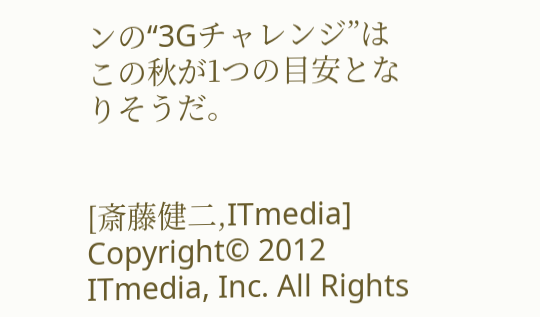ンの“3Gチャレンジ”はこの秋が1つの目安となりそうだ。


[斎藤健二,ITmedia]
Copyright© 2012 ITmedia, Inc. All Rights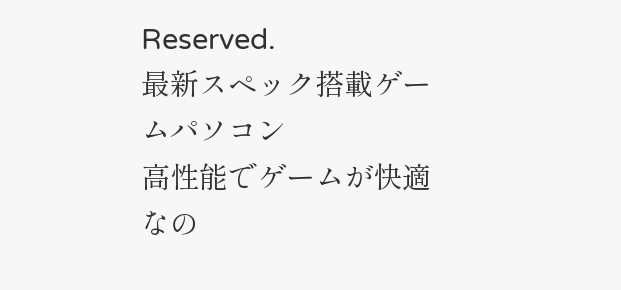Reserved.
最新スペック搭載ゲームパソコン
高性能でゲームが快適なの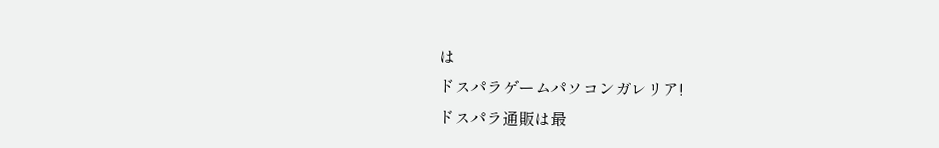は
ドスパラゲームパソコンガレリア!
ドスパラ通販は最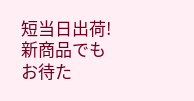短当日出荷!
新商品でもお待た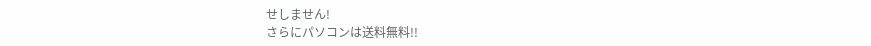せしません!
さらにパソコンは送料無料!!